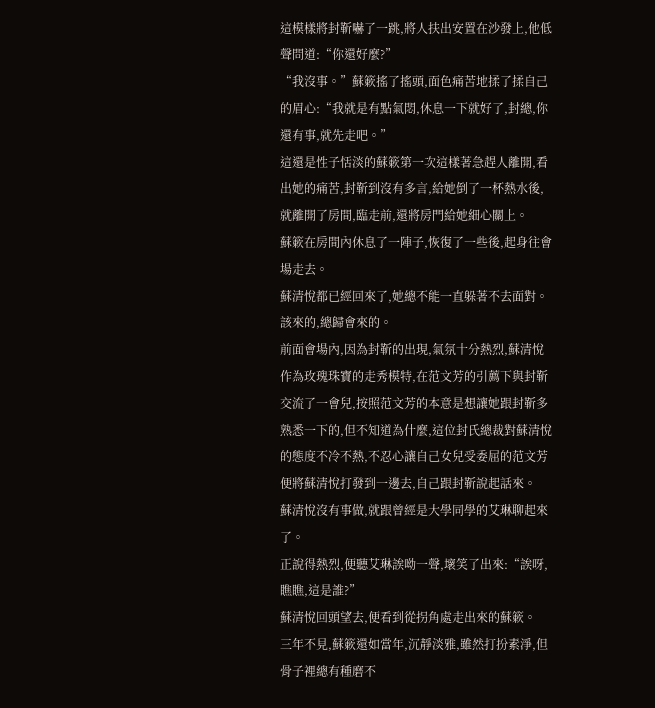這模樣將封靳嚇了一跳,將人扶出安置在沙發上,他低聲問道:“你還好麼?”
“我沒事。”蘇簌搖了搖頭,面色痛苦地揉了揉自己的眉心:“我就是有點氣悶,休息一下就好了,封總,你還有事,就先走吧。”
這還是性子恬淡的蘇簌第一次這樣著急趕人離開,看出她的痛苦,封靳到沒有多言,給她倒了一杯熱水後,就離開了房間,臨走前,還將房門給她細心關上。
蘇簌在房間內休息了一陣子,恢復了一些後,起身往會場走去。
蘇清悅都已經回來了,她總不能一直躲著不去面對。
該來的,總歸會來的。
前面會場內,因為封靳的出現,氣氛十分熱烈,蘇清悅作為玫瑰珠寶的走秀模特,在范文芳的引薦下與封靳交流了一會兒,按照范文芳的本意是想讓她跟封靳多熟悉一下的,但不知道為什麼,這位封氏總裁對蘇清悅的態度不冷不熱,不忍心讓自己女兒受委屈的范文芳便將蘇清悅打發到一邊去,自己跟封靳說起話來。
蘇清悅沒有事做,就跟曾經是大學同學的艾琳聊起來了。
正說得熱烈,便聽艾琳誒呦一聲,壞笑了出來:“誒呀,瞧瞧,這是誰?”
蘇清悅回頭望去,便看到從拐角處走出來的蘇簌。
三年不見,蘇簌還如當年,沉靜淡雅,雖然打扮素淨,但骨子裡總有種磨不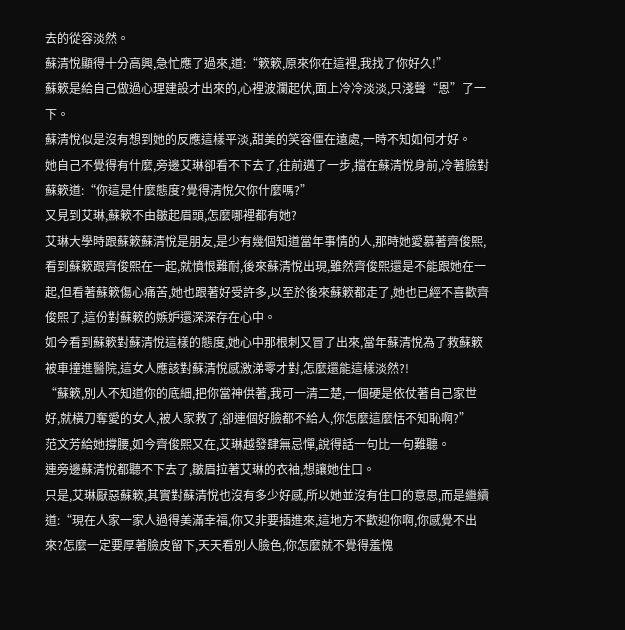去的從容淡然。
蘇清悅顯得十分高興,急忙應了過來,道:“簌簌,原來你在這裡,我找了你好久!”
蘇簌是給自己做過心理建設才出來的,心裡波瀾起伏,面上冷冷淡淡,只淺聲“恩”了一下。
蘇清悅似是沒有想到她的反應這樣平淡,甜美的笑容僵在遠處,一時不知如何才好。
她自己不覺得有什麼,旁邊艾琳卻看不下去了,往前邁了一步,擋在蘇清悅身前,冷著臉對蘇簌道:“你這是什麼態度?覺得清悅欠你什麼嗎?”
又見到艾琳,蘇簌不由皺起眉頭,怎麼哪裡都有她?
艾琳大學時跟蘇簌蘇清悅是朋友,是少有幾個知道當年事情的人,那時她愛慕著齊俊熙,看到蘇簌跟齊俊熙在一起,就憤恨難耐,後來蘇清悅出現,雖然齊俊熙還是不能跟她在一起,但看著蘇簌傷心痛苦,她也跟著好受許多,以至於後來蘇簌都走了,她也已經不喜歡齊俊熙了,這份對蘇簌的嫉妒還深深存在心中。
如今看到蘇簌對蘇清悅這樣的態度,她心中那根刺又冒了出來,當年蘇清悅為了救蘇簌被車撞進醫院,這女人應該對蘇清悅感激涕零才對,怎麼還能這樣淡然?!
“蘇簌,別人不知道你的底細,把你當神供著,我可一清二楚,一個硬是依仗著自己家世好,就橫刀奪愛的女人,被人家救了,卻連個好臉都不給人,你怎麼這麼恬不知恥啊?”
范文芳給她撐腰,如今齊俊熙又在,艾琳越發肆無忌憚,說得話一句比一句難聽。
連旁邊蘇清悅都聽不下去了,皺眉拉著艾琳的衣袖,想讓她住口。
只是,艾琳厭惡蘇簌,其實對蘇清悅也沒有多少好感,所以她並沒有住口的意思,而是繼續道:“現在人家一家人過得美滿幸福,你又非要插進來,這地方不歡迎你啊,你感覺不出來?怎麼一定要厚著臉皮留下,天天看別人臉色,你怎麼就不覺得羞愧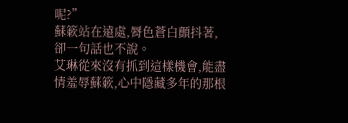呢?”
蘇簌站在遠處,脣色蒼白顫抖著,卻一句話也不說。
艾琳從來沒有抓到這樣機會,能盡情羞辱蘇簌,心中隱藏多年的那根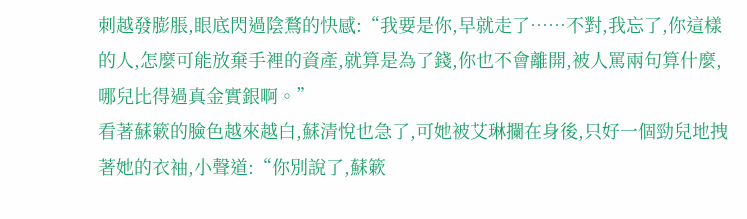刺越發膨脹,眼底閃過陰鶩的快感:“我要是你,早就走了……不對,我忘了,你這樣的人,怎麼可能放棄手裡的資產,就算是為了錢,你也不會離開,被人罵兩句算什麼,哪兒比得過真金實銀啊。”
看著蘇簌的臉色越來越白,蘇清悅也急了,可她被艾琳攔在身後,只好一個勁兒地拽著她的衣袖,小聲道:“你別說了,蘇簌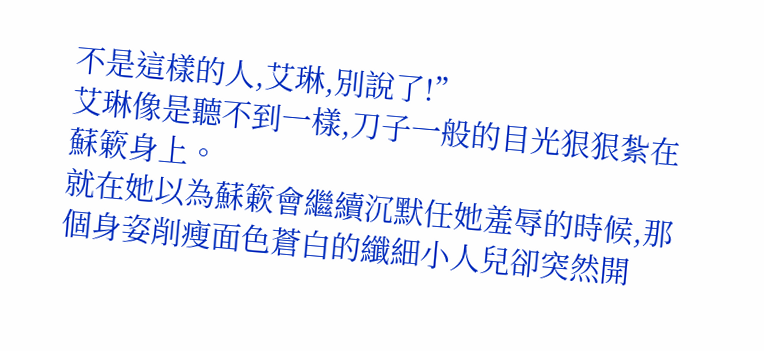不是這樣的人,艾琳,別說了!”
艾琳像是聽不到一樣,刀子一般的目光狠狠紮在蘇簌身上。
就在她以為蘇簌會繼續沉默任她羞辱的時候,那個身姿削瘦面色蒼白的纖細小人兒卻突然開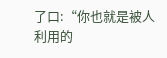了口:“你也就是被人利用的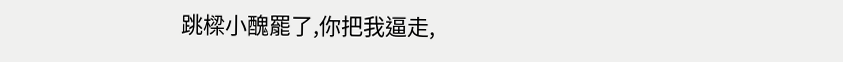跳樑小醜罷了,你把我逼走,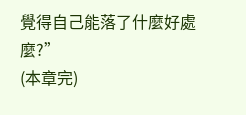覺得自己能落了什麼好處麼?”
(本章完)